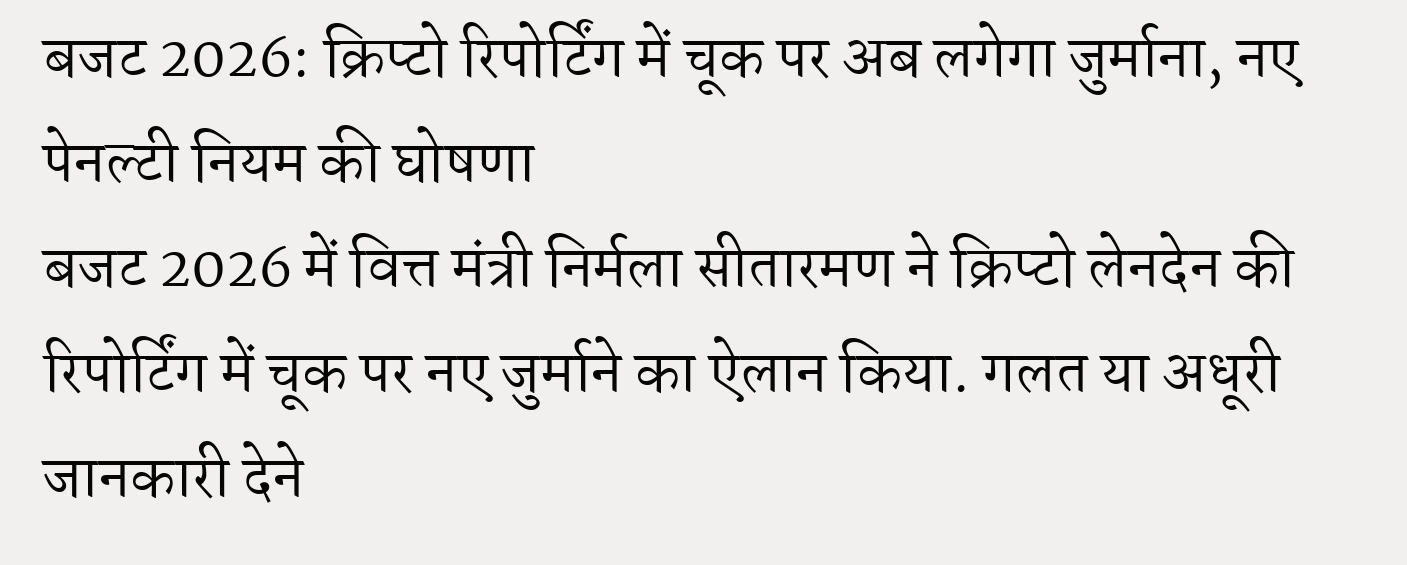बजट 2026: क्रिप्टो रिपोर्टिंग में चूक पर अब लगेगा जुर्माना, नए पेनल्टी नियम की घोषणा
बजट 2026 में वित्त मंत्री निर्मला सीतारमण ने क्रिप्टो लेनदेन की रिपोर्टिंग में चूक पर नए जुर्माने का ऐलान किया. गलत या अधूरी जानकारी देने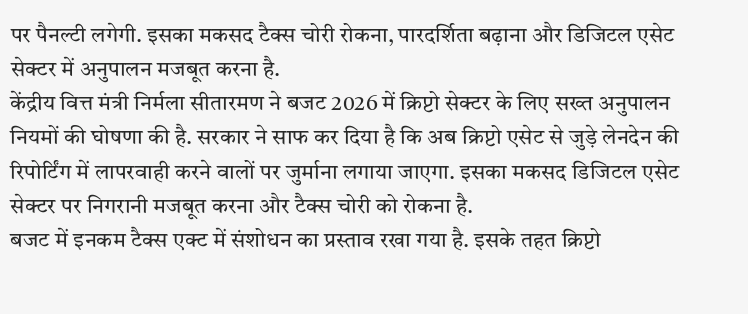पर पैनल्टी लगेगी. इसका मकसद टैक्स चोरी रोकना, पारदर्शिता बढ़ाना और डिजिटल एसेट सेक्टर में अनुपालन मजबूत करना है.
केंद्रीय वित्त मंत्री निर्मला सीतारमण ने बजट 2026 में क्रिप्टो सेक्टर के लिए सख्त अनुपालन नियमों की घोषणा की है. सरकार ने साफ कर दिया है कि अब क्रिप्टो एसेट से जुड़े लेनदेन की रिपोर्टिंग में लापरवाही करने वालों पर जुर्माना लगाया जाएगा. इसका मकसद डिजिटल एसेट सेक्टर पर निगरानी मजबूत करना और टैक्स चोरी को रोकना है.
बजट में इनकम टैक्स एक्ट में संशोधन का प्रस्ताव रखा गया है. इसके तहत क्रिप्टो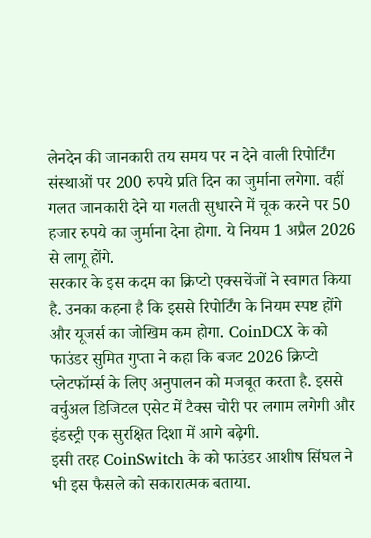लेनदेन की जानकारी तय समय पर न देने वाली रिपोर्टिंग संस्थाओं पर 200 रुपये प्रति दिन का जुर्माना लगेगा. वहीं गलत जानकारी देने या गलती सुधारने में चूक करने पर 50 हजार रुपये का जुर्माना देना होगा. ये नियम 1 अप्रैल 2026 से लागू होंगे.
सरकार के इस कदम का क्रिप्टो एक्सचेंजों ने स्वागत किया है. उनका कहना है कि इससे रिपोर्टिंग के नियम स्पष्ट होंगे और यूजर्स का जोखिम कम होगा. CoinDCX के को फाउंडर सुमित गुप्ता ने कहा कि बजट 2026 क्रिप्टो प्लेटफॉर्म्स के लिए अनुपालन को मजबूत करता है. इससे वर्चुअल डिजिटल एसेट में टैक्स चोरी पर लगाम लगेगी और इंडस्ट्री एक सुरक्षित दिशा में आगे बढ़ेगी.
इसी तरह CoinSwitch के को फाउंडर आशीष सिंघल ने भी इस फैसले को सकारात्मक बताया.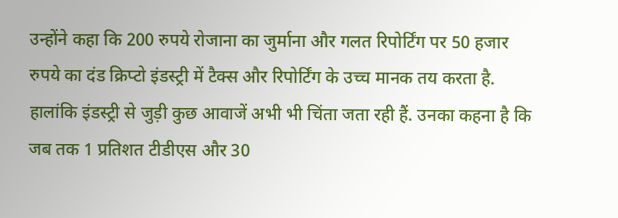उन्होंने कहा कि 200 रुपये रोजाना का जुर्माना और गलत रिपोर्टिंग पर 50 हजार रुपये का दंड क्रिप्टो इंडस्ट्री में टैक्स और रिपोर्टिंग के उच्च मानक तय करता है.
हालांकि इंडस्ट्री से जुड़ी कुछ आवाजें अभी भी चिंता जता रही हैं. उनका कहना है कि जब तक 1 प्रतिशत टीडीएस और 30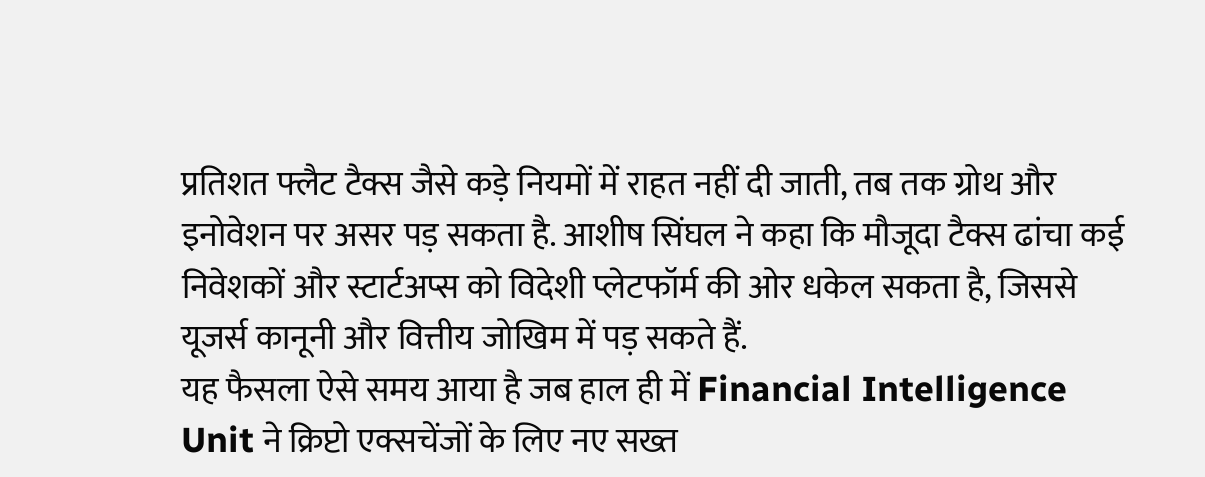प्रतिशत फ्लैट टैक्स जैसे कड़े नियमों में राहत नहीं दी जाती, तब तक ग्रोथ और इनोवेशन पर असर पड़ सकता है. आशीष सिंघल ने कहा कि मौजूदा टैक्स ढांचा कई निवेशकों और स्टार्टअप्स को विदेशी प्लेटफॉर्म की ओर धकेल सकता है, जिससे यूजर्स कानूनी और वित्तीय जोखिम में पड़ सकते हैं.
यह फैसला ऐसे समय आया है जब हाल ही में Financial Intelligence Unit ने क्रिप्टो एक्सचेंजों के लिए नए सख्त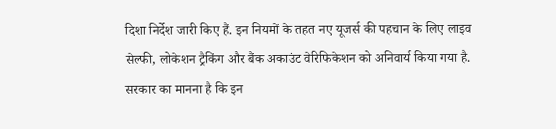दिशा निर्देश जारी किए हैं. इन नियमों के तहत नए यूजर्स की पहचान के लिए लाइव सेल्फी, लोकेशन ट्रैकिंग और बैंक अकाउंट वेरिफिकेशन को अनिवार्य किया गया है. सरकार का मानना है कि इन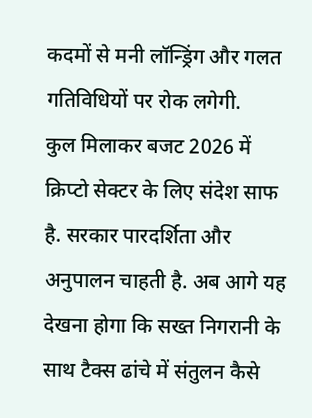कदमों से मनी लॉन्ड्रिंग और गलत गतिविधियों पर रोक लगेगी.
कुल मिलाकर बजट 2026 में क्रिप्टो सेक्टर के लिए संदेश साफ है. सरकार पारदर्शिता और अनुपालन चाहती है. अब आगे यह देखना होगा कि सख्त निगरानी के साथ टैक्स ढांचे में संतुलन कैसे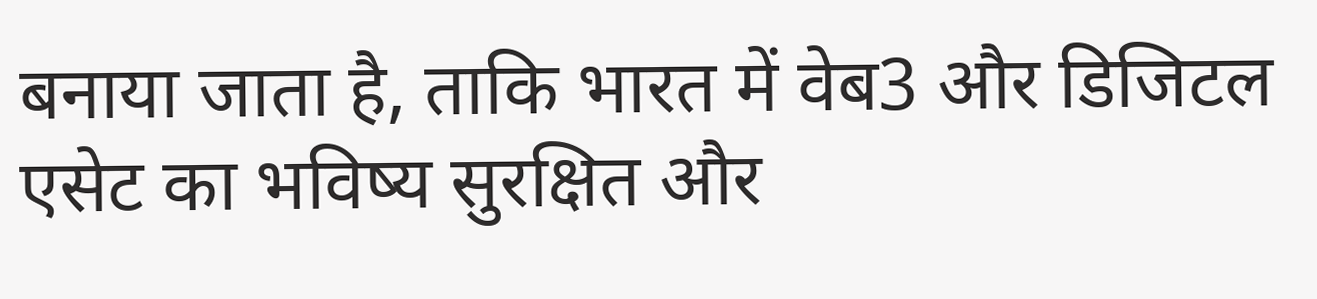बनाया जाता है, ताकि भारत में वेब3 और डिजिटल एसेट का भविष्य सुरक्षित और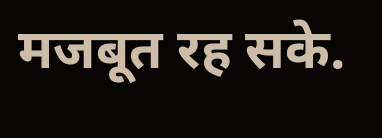मजबूत रह सके.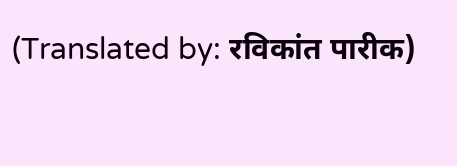(Translated by: रविकांत पारीक)